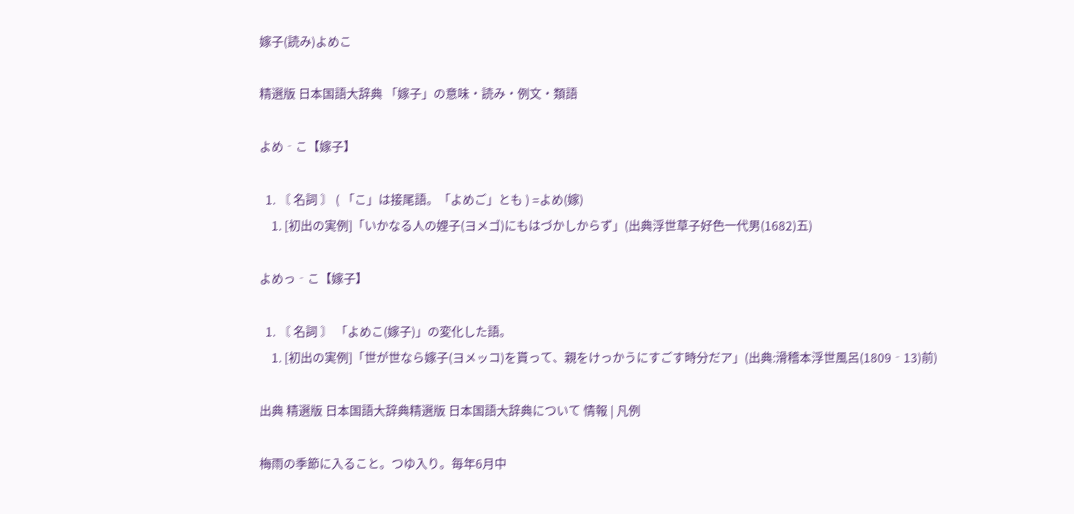嫁子(読み)よめこ

精選版 日本国語大辞典 「嫁子」の意味・読み・例文・類語

よめ‐こ【嫁子】

  1. 〘 名詞 〙 ( 「こ」は接尾語。「よめご」とも ) =よめ(嫁)
    1. [初出の実例]「いかなる人の娌子(ヨメゴ)にもはづかしからず」(出典浮世草子好色一代男(1682)五)

よめっ‐こ【嫁子】

  1. 〘 名詞 〙 「よめこ(嫁子)」の変化した語。
    1. [初出の実例]「世が世なら嫁子(ヨメッコ)を貰って、親をけっかうにすごす時分だア」(出典:滑稽本浮世風呂(1809‐13)前)

出典 精選版 日本国語大辞典精選版 日本国語大辞典について 情報 | 凡例

梅雨の季節に入ること。つゆ入り。毎年6月中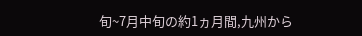旬~7月中旬の約1ヵ月間,九州から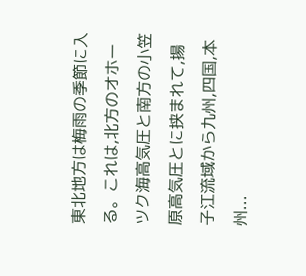東北地方は梅雨の季節に入る。これは,北方のオホーツク海高気圧と南方の小笠原高気圧とに挟まれて,揚子江流域から九州,四国,本州...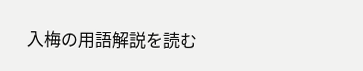入梅の用語解説を読む